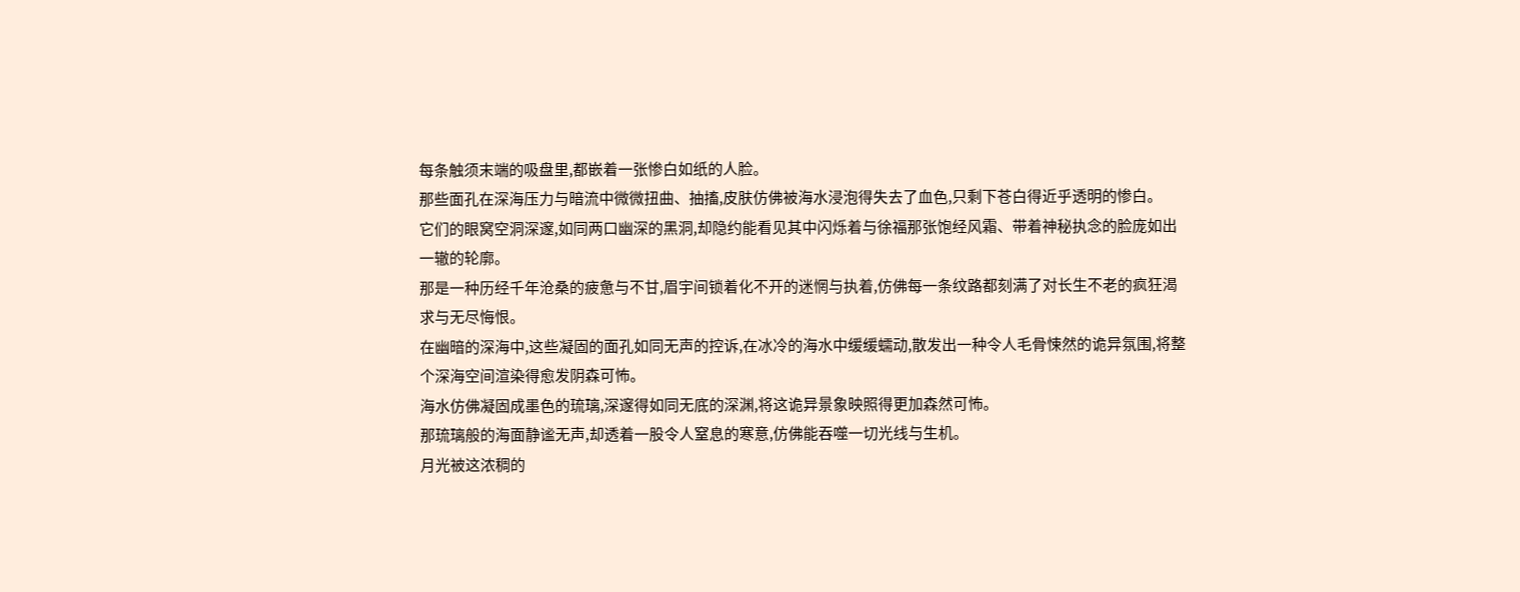每条触须末端的吸盘里,都嵌着一张惨白如纸的人脸。
那些面孔在深海压力与暗流中微微扭曲、抽搐,皮肤仿佛被海水浸泡得失去了血色,只剩下苍白得近乎透明的惨白。
它们的眼窝空洞深邃,如同两口幽深的黑洞,却隐约能看见其中闪烁着与徐福那张饱经风霜、带着神秘执念的脸庞如出一辙的轮廓。
那是一种历经千年沧桑的疲惫与不甘,眉宇间锁着化不开的迷惘与执着,仿佛每一条纹路都刻满了对长生不老的疯狂渴求与无尽悔恨。
在幽暗的深海中,这些凝固的面孔如同无声的控诉,在冰冷的海水中缓缓蠕动,散发出一种令人毛骨悚然的诡异氛围,将整个深海空间渲染得愈发阴森可怖。
海水仿佛凝固成墨色的琉璃,深邃得如同无底的深渊,将这诡异景象映照得更加森然可怖。
那琉璃般的海面静谧无声,却透着一股令人窒息的寒意,仿佛能吞噬一切光线与生机。
月光被这浓稠的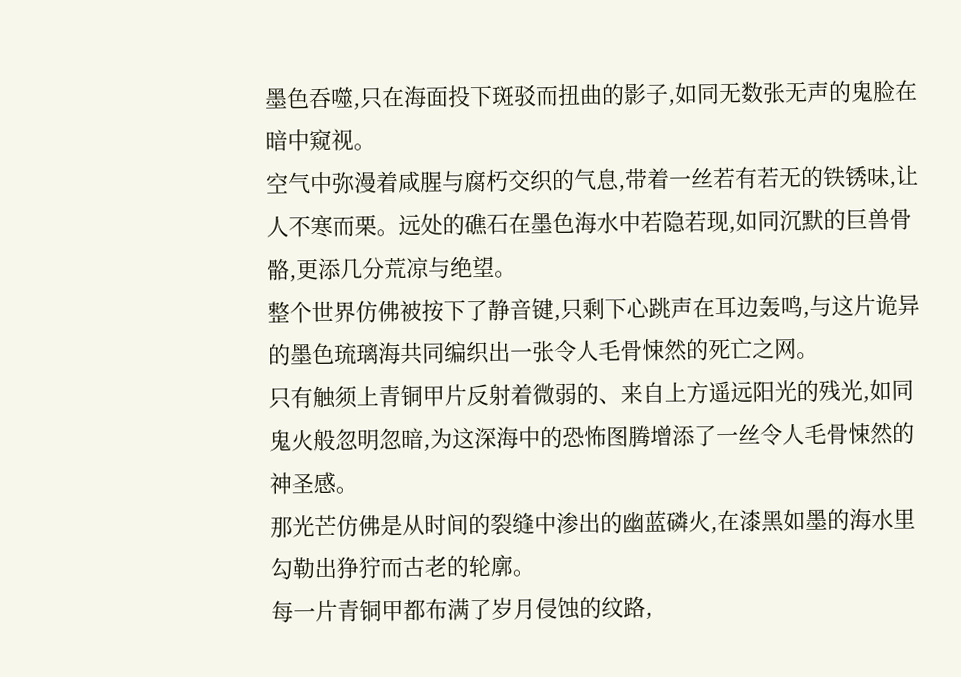墨色吞噬,只在海面投下斑驳而扭曲的影子,如同无数张无声的鬼脸在暗中窥视。
空气中弥漫着咸腥与腐朽交织的气息,带着一丝若有若无的铁锈味,让人不寒而栗。远处的礁石在墨色海水中若隐若现,如同沉默的巨兽骨骼,更添几分荒凉与绝望。
整个世界仿佛被按下了静音键,只剩下心跳声在耳边轰鸣,与这片诡异的墨色琉璃海共同编织出一张令人毛骨悚然的死亡之网。
只有触须上青铜甲片反射着微弱的、来自上方遥远阳光的残光,如同鬼火般忽明忽暗,为这深海中的恐怖图腾增添了一丝令人毛骨悚然的神圣感。
那光芒仿佛是从时间的裂缝中渗出的幽蓝磷火,在漆黑如墨的海水里勾勒出狰狞而古老的轮廓。
每一片青铜甲都布满了岁月侵蚀的纹路,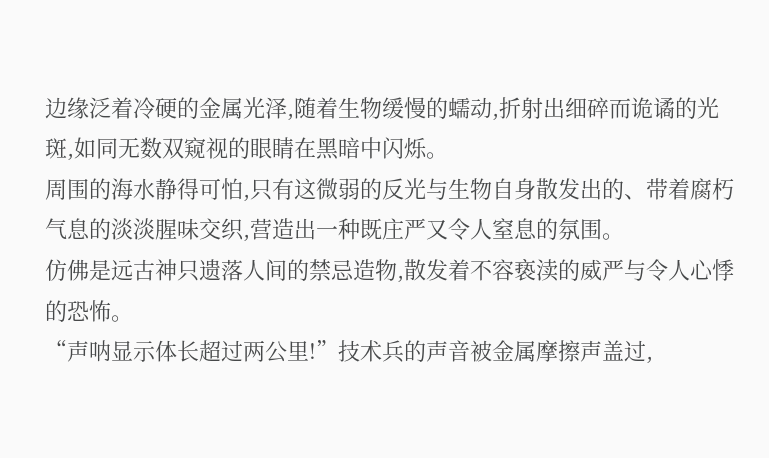边缘泛着冷硬的金属光泽,随着生物缓慢的蠕动,折射出细碎而诡谲的光斑,如同无数双窥视的眼睛在黑暗中闪烁。
周围的海水静得可怕,只有这微弱的反光与生物自身散发出的、带着腐朽气息的淡淡腥味交织,营造出一种既庄严又令人窒息的氛围。
仿佛是远古神只遗落人间的禁忌造物,散发着不容亵渎的威严与令人心悸的恐怖。
“声呐显示体长超过两公里!”技术兵的声音被金属摩擦声盖过,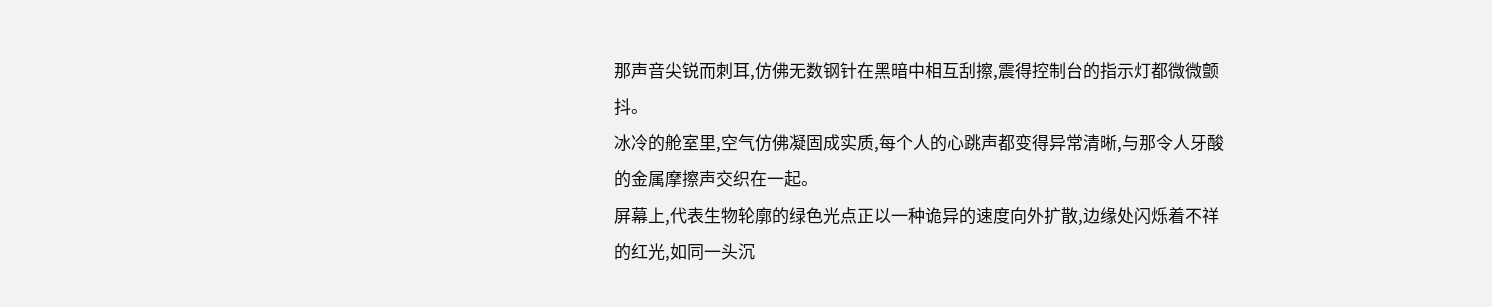那声音尖锐而刺耳,仿佛无数钢针在黑暗中相互刮擦,震得控制台的指示灯都微微颤抖。
冰冷的舱室里,空气仿佛凝固成实质,每个人的心跳声都变得异常清晰,与那令人牙酸的金属摩擦声交织在一起。
屏幕上,代表生物轮廓的绿色光点正以一种诡异的速度向外扩散,边缘处闪烁着不祥的红光,如同一头沉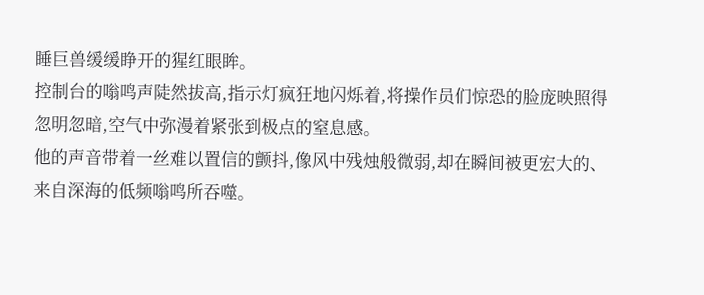睡巨兽缓缓睁开的猩红眼眸。
控制台的嗡鸣声陡然拔高,指示灯疯狂地闪烁着,将操作员们惊恐的脸庞映照得忽明忽暗,空气中弥漫着紧张到极点的窒息感。
他的声音带着一丝难以置信的颤抖,像风中残烛般微弱,却在瞬间被更宏大的、来自深海的低频嗡鸣所吞噬。